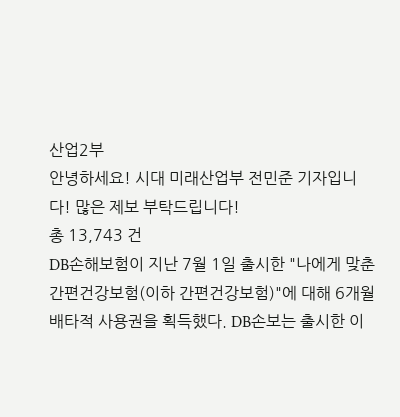산업2부
안녕하세요! 시대 미래산업부 전민준 기자입니다! 많은 제보 부탁드립니다!
총 13,743 건
DB손해보험이 지난 7월 1일 출시한 "나에게 맞춘 간편건강보험(이하 간편건강보험)"에 대해 6개월 배타적 사용권을 획득했다. DB손보는 출시한 이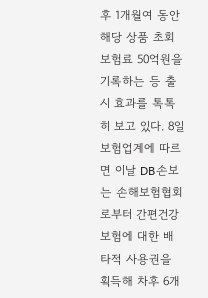후 1개월여 동안 해당 상품 초회보험료 50억원을 기록하는 등 출시 효과를 톡톡히 보고 있다. 8일 보험업계에 따르면 이날 DB손보는 손해보험협회로부터 간편건강보험에 대한 배타적 사용권을 획득해 차후 6개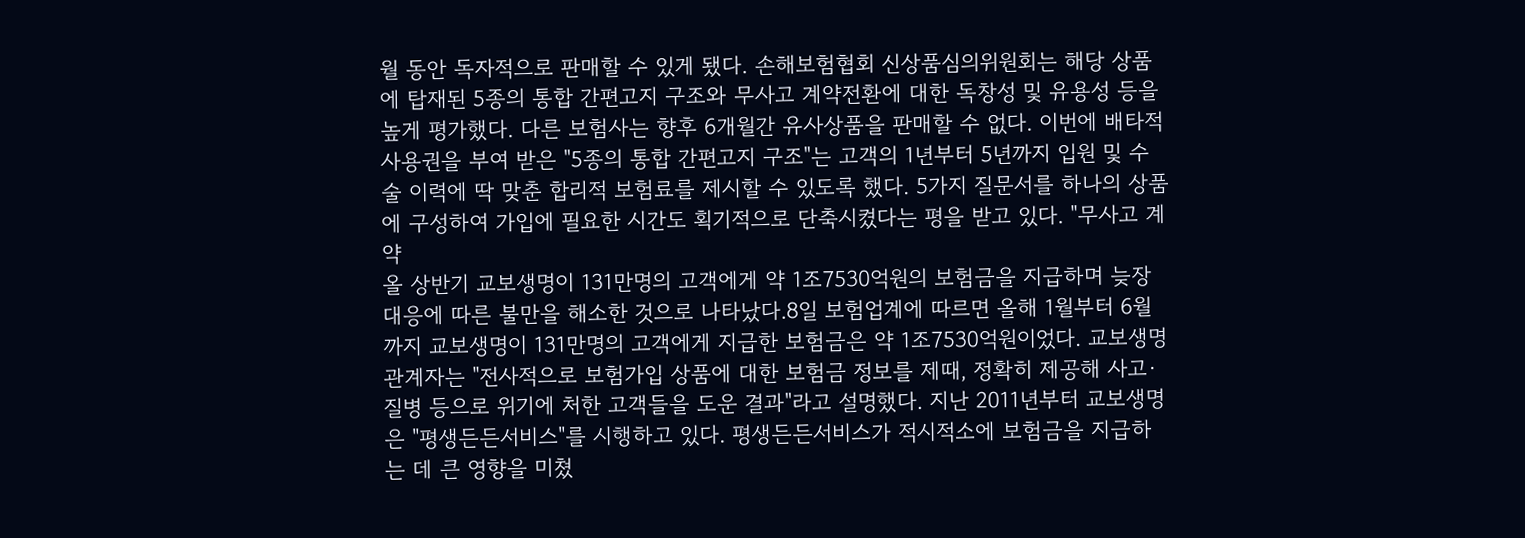월 동안 독자적으로 판매할 수 있게 됐다. 손해보험협회 신상품심의위원회는 해당 상품에 탑재된 5종의 통합 간편고지 구조와 무사고 계약전환에 대한 독창성 및 유용성 등을 높게 평가했다. 다른 보험사는 향후 6개월간 유사상품을 판매할 수 없다. 이번에 배타적 사용권을 부여 받은 "5종의 통합 간편고지 구조"는 고객의 1년부터 5년까지 입원 및 수술 이력에 딱 맞춘 합리적 보험료를 제시할 수 있도록 했다. 5가지 질문서를 하나의 상품에 구성하여 가입에 필요한 시간도 획기적으로 단축시켰다는 평을 받고 있다. "무사고 계약
올 상반기 교보생명이 131만명의 고객에게 약 1조7530억원의 보험금을 지급하며 늦장 대응에 따른 불만을 해소한 것으로 나타났다.8일 보험업계에 따르면 올해 1월부터 6월까지 교보생명이 131만명의 고객에게 지급한 보험금은 약 1조7530억원이었다. 교보생명 관계자는 "전사적으로 보험가입 상품에 대한 보험금 정보를 제때, 정확히 제공해 사고·질병 등으로 위기에 처한 고객들을 도운 결과"라고 설명했다. 지난 2011년부터 교보생명은 "평생든든서비스"를 시행하고 있다. 평생든든서비스가 적시적소에 보험금을 지급하는 데 큰 영향을 미쳤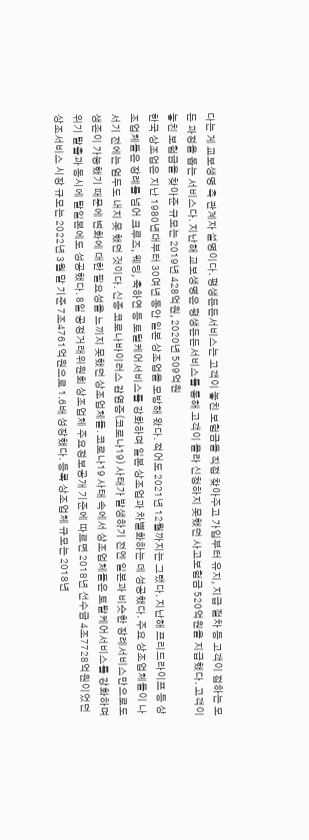다는 게 교보생명 측 관계자 설명이다. 평생든든서비스는 고객이 놓친 보험금을 직접 찾아주고 가입부터 유지, 지급 절차 등 고객이 접하는 모든 과정을 돕는 서비스다. 지난해 교보생명은 평생든든서비스를 통해 고객이 몰라 신청하지 못했던 사고보험금 520억원을 지급했다. 고객이 놓친 보험금을 찾아준 규모는 2019년 428억원, 2020년 509억원
한국 상조업은 지난 1980년대부터 30여년 동안 일본 상조업을 모방해 왔다. 적어도 2021년 12월까지는 그랬다. 지난해 프리드라이프 등 상조업체들은 장례를 넘어 크루즈, 웨딩, 축하연 등 토털케어서비스를 강화하며 일본 상조업과 차별화하는 데 성공했다. 주요 상조업체들이 나서기 전에는 엄두도 내지 못 했던 것이다. 신종 코로나바이러스 감염증(코로나19) 사태가 발생하기 전엔 일본과 비슷한 장례서비스만으로도 생존이 가능했기 때문에 변화에 대한 필요성을 느끼지 못했던 상조업체들. 코로나19 사태 속에서 상조업체들은 토탈케어서비스를 강화하며 위기 탈출과 동시에 탈일본에도 성공했다. 8일 공정거래위원회 상조업체 주요정보공개 기준에 따르면 2018년 선수금 4조7728억원이었던 상조서비스 시장 규모는 2022년 3월 말 기준 7조4761억원으로 1.6배 성장했다. 등록 상조업체 규모는 2018년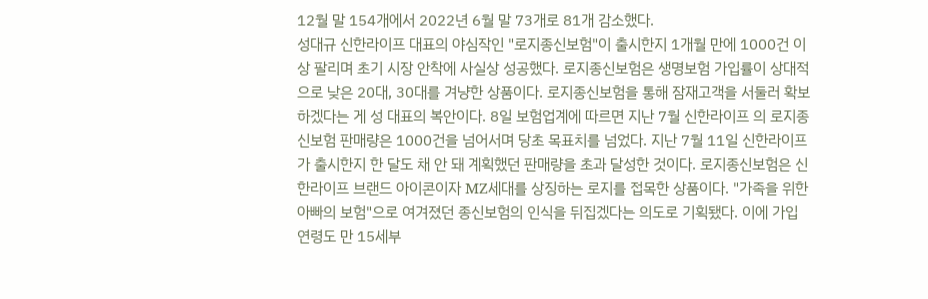12월 말 154개에서 2022년 6월 말 73개로 81개 감소했다.
성대규 신한라이프 대표의 야심작인 "로지종신보험"이 출시한지 1개월 만에 1000건 이상 팔리며 초기 시장 안착에 사실상 성공했다. 로지종신보험은 생명보험 가입률이 상대적으로 낮은 20대, 30대를 겨냥한 상품이다. 로지종신보험을 통해 잠재고객을 서둘러 확보하겠다는 게 성 대표의 복안이다. 8일 보험업계에 따르면 지난 7월 신한라이프 의 로지종신보험 판매량은 1000건을 넘어서며 당초 목표치를 넘었다. 지난 7월 11일 신한라이프가 출시한지 한 달도 채 안 돼 계획했던 판매량을 초과 달성한 것이다. 로지종신보험은 신한라이프 브랜드 아이콘이자 MZ세대를 상징하는 로지를 접목한 상품이다. "가족을 위한 아빠의 보험"으로 여겨졌던 종신보험의 인식을 뒤집겠다는 의도로 기획됐다. 이에 가입연령도 만 15세부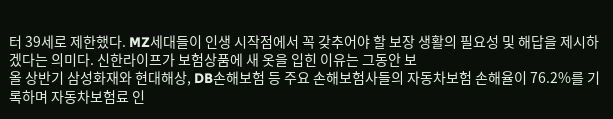터 39세로 제한했다. MZ세대들이 인생 시작점에서 꼭 갖추어야 할 보장 생활의 필요성 및 해답을 제시하겠다는 의미다. 신한라이프가 보험상품에 새 옷을 입힌 이유는 그동안 보
올 상반기 삼성화재와 현대해상, DB손해보험 등 주요 손해보험사들의 자동차보험 손해율이 76.2%를 기록하며 자동차보험료 인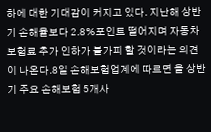하에 대한 기대감이 커지고 있다. 지난해 상반기 손해율보다 2.8%포인트 떨어지며 자동차보험료 추가 인하가 불가피 할 것이라는 의견이 나온다.8일 손해보험업계에 따르면 올 상반기 주요 손해보험 5개사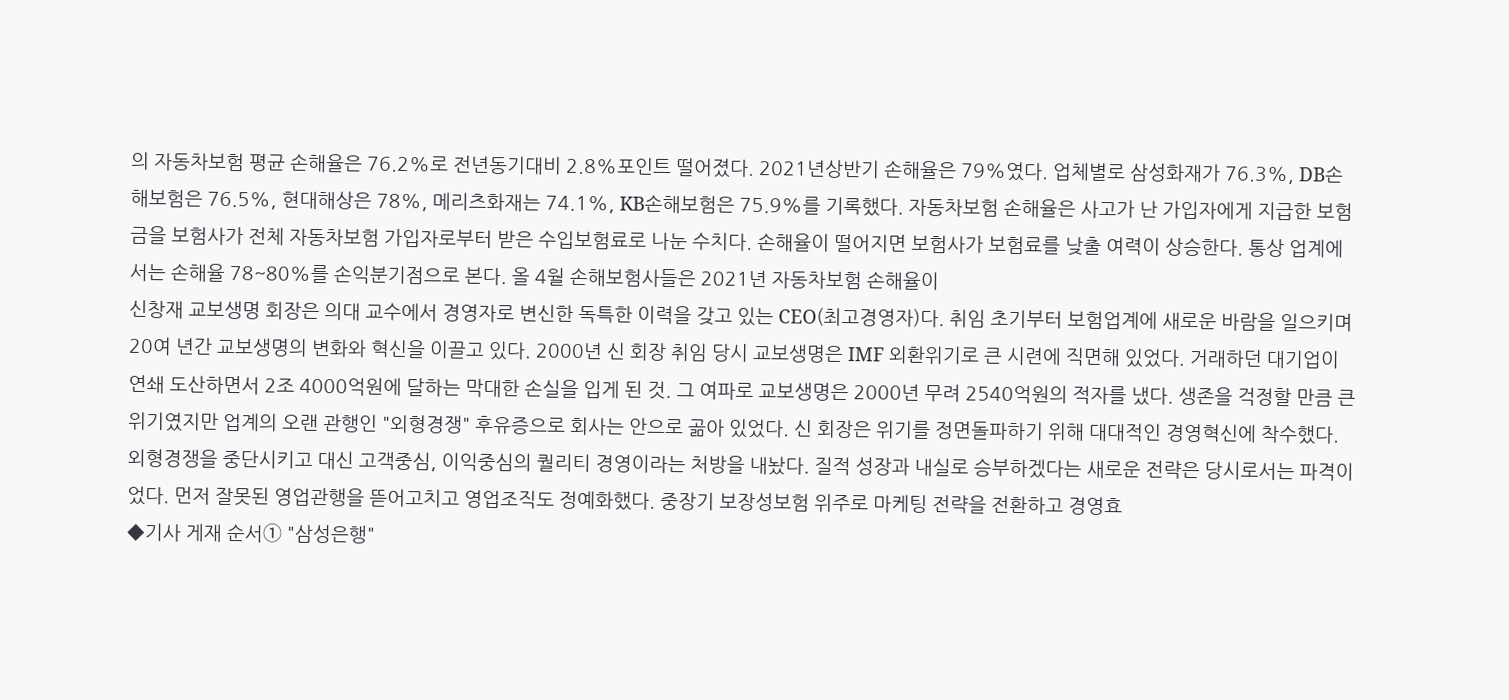의 자동차보험 평균 손해율은 76.2%로 전년동기대비 2.8%포인트 떨어졌다. 2021년상반기 손해율은 79%였다. 업체별로 삼성화재가 76.3%, DB손해보험은 76.5%, 현대해상은 78%, 메리츠화재는 74.1%, KB손해보험은 75.9%를 기록했다. 자동차보험 손해율은 사고가 난 가입자에게 지급한 보험금을 보험사가 전체 자동차보험 가입자로부터 받은 수입보험료로 나눈 수치다. 손해율이 떨어지면 보험사가 보험료를 낮출 여력이 상승한다. 통상 업계에서는 손해율 78~80%를 손익분기점으로 본다. 올 4월 손해보험사들은 2021년 자동차보험 손해율이
신창재 교보생명 회장은 의대 교수에서 경영자로 변신한 독특한 이력을 갖고 있는 CEO(최고경영자)다. 취임 초기부터 보험업계에 새로운 바람을 일으키며 20여 년간 교보생명의 변화와 혁신을 이끌고 있다. 2000년 신 회장 취임 당시 교보생명은 IMF 외환위기로 큰 시련에 직면해 있었다. 거래하던 대기업이 연쇄 도산하면서 2조 4000억원에 달하는 막대한 손실을 입게 된 것. 그 여파로 교보생명은 2000년 무려 2540억원의 적자를 냈다. 생존을 걱정할 만큼 큰 위기였지만 업계의 오랜 관행인 "외형경쟁" 후유증으로 회사는 안으로 곪아 있었다. 신 회장은 위기를 정면돌파하기 위해 대대적인 경영혁신에 착수했다. 외형경쟁을 중단시키고 대신 고객중심, 이익중심의 퀄리티 경영이라는 처방을 내놨다. 질적 성장과 내실로 승부하겠다는 새로운 전략은 당시로서는 파격이었다. 먼저 잘못된 영업관행을 뜯어고치고 영업조직도 정예화했다. 중장기 보장성보험 위주로 마케팅 전략을 전환하고 경영효
◆기사 게재 순서① "삼성은행"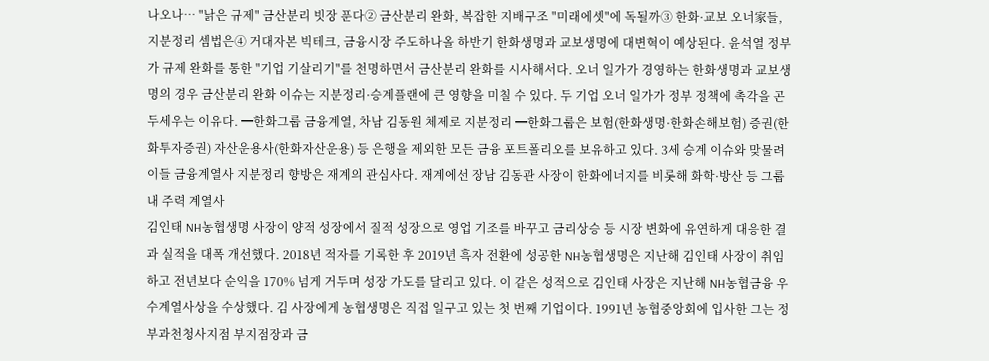나오나… "낡은 규제" 금산분리 빗장 푼다② 금산분리 완화, 복잡한 지배구조 "미래에셋"에 독될까③ 한화·교보 오너家들, 지분정리 셈법은④ 거대자본 빅테크, 금융시장 주도하나올 하반기 한화생명과 교보생명에 대변혁이 예상된다. 윤석열 정부가 규제 완화를 통한 "기업 기살리기"를 천명하면서 금산분리 완화를 시사해서다. 오너 일가가 경영하는 한화생명과 교보생명의 경우 금산분리 완화 이슈는 지분정리·승계플랜에 큰 영향을 미칠 수 있다. 두 기업 오너 일가가 정부 정책에 촉각을 곤두세우는 이유다. ━한화그룹 금융계열, 차남 김동원 체제로 지분정리 ━한화그룹은 보험(한화생명·한화손해보험) 증권(한화투자증권) 자산운용사(한화자산운용) 등 은행을 제외한 모든 금융 포트폴리오를 보유하고 있다. 3세 승계 이슈와 맞물려 이들 금융계열사 지분정리 향방은 재계의 관심사다. 재계에선 장남 김동관 사장이 한화에너지를 비롯해 화학·방산 등 그룹내 주력 계열사
김인태 NH농협생명 사장이 양적 성장에서 질적 성장으로 영업 기조를 바꾸고 금리상승 등 시장 변화에 유연하게 대응한 결과 실적을 대폭 개선했다. 2018년 적자를 기록한 후 2019년 흑자 전환에 성공한 NH농협생명은 지난해 김인태 사장이 취임하고 전년보다 순익을 170% 넘게 거두며 성장 가도를 달리고 있다. 이 같은 성적으로 김인태 사장은 지난해 NH농협금융 우수계열사상을 수상했다. 김 사장에게 농협생명은 직접 일구고 있는 첫 번째 기업이다. 1991년 농협중앙회에 입사한 그는 정부과천청사지점 부지점장과 금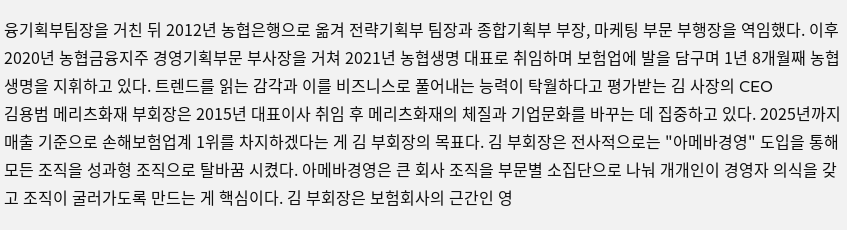융기획부팀장을 거친 뒤 2012년 농협은행으로 옮겨 전략기획부 팀장과 종합기획부 부장, 마케팅 부문 부행장을 역임했다. 이후 2020년 농협금융지주 경영기획부문 부사장을 거쳐 2021년 농협생명 대표로 취임하며 보험업에 발을 담구며 1년 8개월째 농협생명을 지휘하고 있다. 트렌드를 읽는 감각과 이를 비즈니스로 풀어내는 능력이 탁월하다고 평가받는 김 사장의 CEO
김용범 메리츠화재 부회장은 2015년 대표이사 취임 후 메리츠화재의 체질과 기업문화를 바꾸는 데 집중하고 있다. 2025년까지 매출 기준으로 손해보험업계 1위를 차지하겠다는 게 김 부회장의 목표다. 김 부회장은 전사적으로는 "아메바경영" 도입을 통해 모든 조직을 성과형 조직으로 탈바꿈 시켰다. 아메바경영은 큰 회사 조직을 부문별 소집단으로 나눠 개개인이 경영자 의식을 갖고 조직이 굴러가도록 만드는 게 핵심이다. 김 부회장은 보험회사의 근간인 영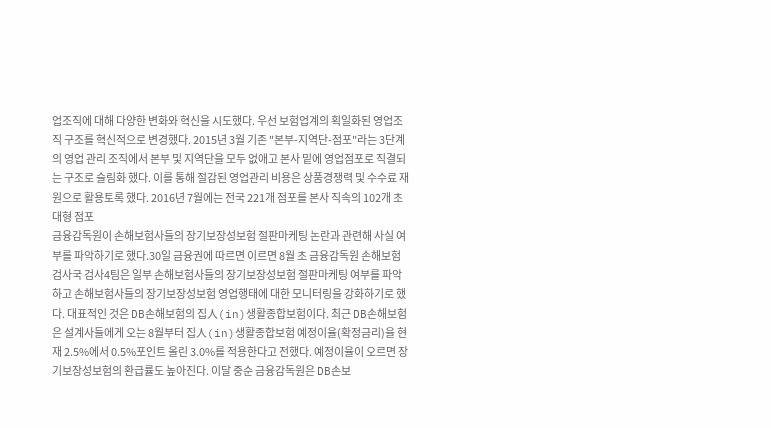업조직에 대해 다양한 변화와 혁신을 시도했다. 우선 보험업계의 획일화된 영업조직 구조를 혁신적으로 변경했다. 2015년 3월 기존 "본부-지역단-점포"라는 3단계의 영업 관리 조직에서 본부 및 지역단을 모두 없애고 본사 밑에 영업점포로 직결되는 구조로 슬림화 했다. 이를 통해 절감된 영업관리 비용은 상품경쟁력 및 수수료 재원으로 활용토록 했다. 2016년 7월에는 전국 221개 점포를 본사 직속의 102개 초대형 점포
금융감독원이 손해보험사들의 장기보장성보험 절판마케팅 논란과 관련해 사실 여부를 파악하기로 했다.30일 금융권에 따르면 이르면 8월 초 금융감독원 손해보험검사국 검사4팀은 일부 손해보험사들의 장기보장성보험 절판마케팅 여부를 파악하고 손해보험사들의 장기보장성보험 영업행태에 대한 모니터링을 강화하기로 했다. 대표적인 것은 DB손해보험의 집人(in)생활종합보험이다. 최근 DB손해보험은 설계사들에게 오는 8월부터 집人(in)생활종합보험 예정이율(확정금리)을 현재 2.5%에서 0.5%포인트 올린 3.0%를 적용한다고 전했다. 예정이율이 오르면 장기보장성보험의 환급률도 높아진다. 이달 중순 금융감독원은 DB손보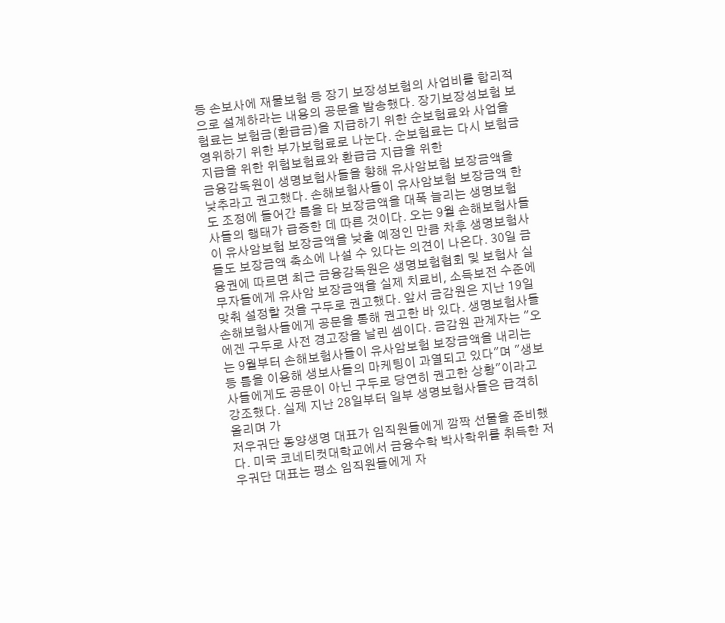등 손보사에 재물보험 등 장기 보장성보험의 사업비를 합리적으로 설계하라는 내용의 공문을 발송했다. 장기보장성보험 보험료는 보험금(환급금)을 지급하기 위한 순보험료와 사업을 영위하기 위한 부가보험료로 나눈다. 순보험료는 다시 보험금 지급을 위한 위험보험료와 환급금 지급을 위한
금융감독원이 생명보험사들을 향해 유사암보험 보장금액을 낮추라고 권고했다. 손해보험사들이 유사암보험 보장금액 한도 조정에 들어간 틈을 타 보장금액을 대폭 늘리는 생명보험사들의 행태가 급증한 데 따른 것이다. 오는 9월 손해보험사들이 유사암보험 보장금액을 낮출 예정인 만큼 차후 생명보험사들도 보장금액 축소에 나설 수 있다는 의견이 나온다. 30일 금융권에 따르면 최근 금융감독원은 생명보험협회 및 보험사 실무자들에게 유사암 보장금액을 실제 치료비, 소득보전 수준에 맞춰 설정할 것을 구두로 권고했다. 앞서 금감원은 지난 19일 손해보험사들에게 공문을 통해 권고한 바 있다. 생명보험사들에겐 구두로 사전 경고장을 날린 셈이다. 금감원 관계자는 "오는 9월부터 손해보험사들이 유사암보험 보장금액을 내리는 등 틈을 이용해 생보사들의 마케팅이 과열되고 있다"며 "생보사들에게도 공문이 아닌 구두로 당연히 권고한 상황"이라고 강조했다. 실제 지난 28일부터 일부 생명보험사들은 급격히 올리며 가
저우궈단 동양생명 대표가 임직원들에게 깜짝 선물을 준비했다. 미국 코네티컷대학교에서 금융수학 박사학위를 취득한 저우궈단 대표는 평소 임직원들에게 자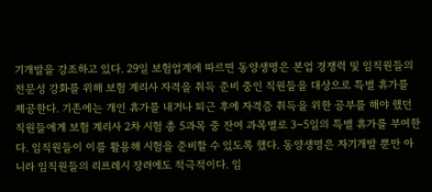기개발을 강조하고 있다. 29일 보험업계에 따르면 동양생명은 본업 경쟁력 및 임직원들의 전문성 강화를 위해 보험 계리사 자격을 취득 준비 중인 직원들을 대상으로 특별 휴가를 제공한다. 기존에는 개인 휴가를 내거나 퇴근 후에 자격증 취득을 위한 공부를 해야 했던 직원들에게 보험 계리사 2차 시험 총 5과목 중 잔여 과목별로 3~5일의 특별 휴가를 부여한다. 임직원들이 이를 활용해 시험을 준비할 수 있도록 했다. 동양생명은 자기개발 뿐만 아니라 임직원들의 리프레시 장려에도 적극적이다. 임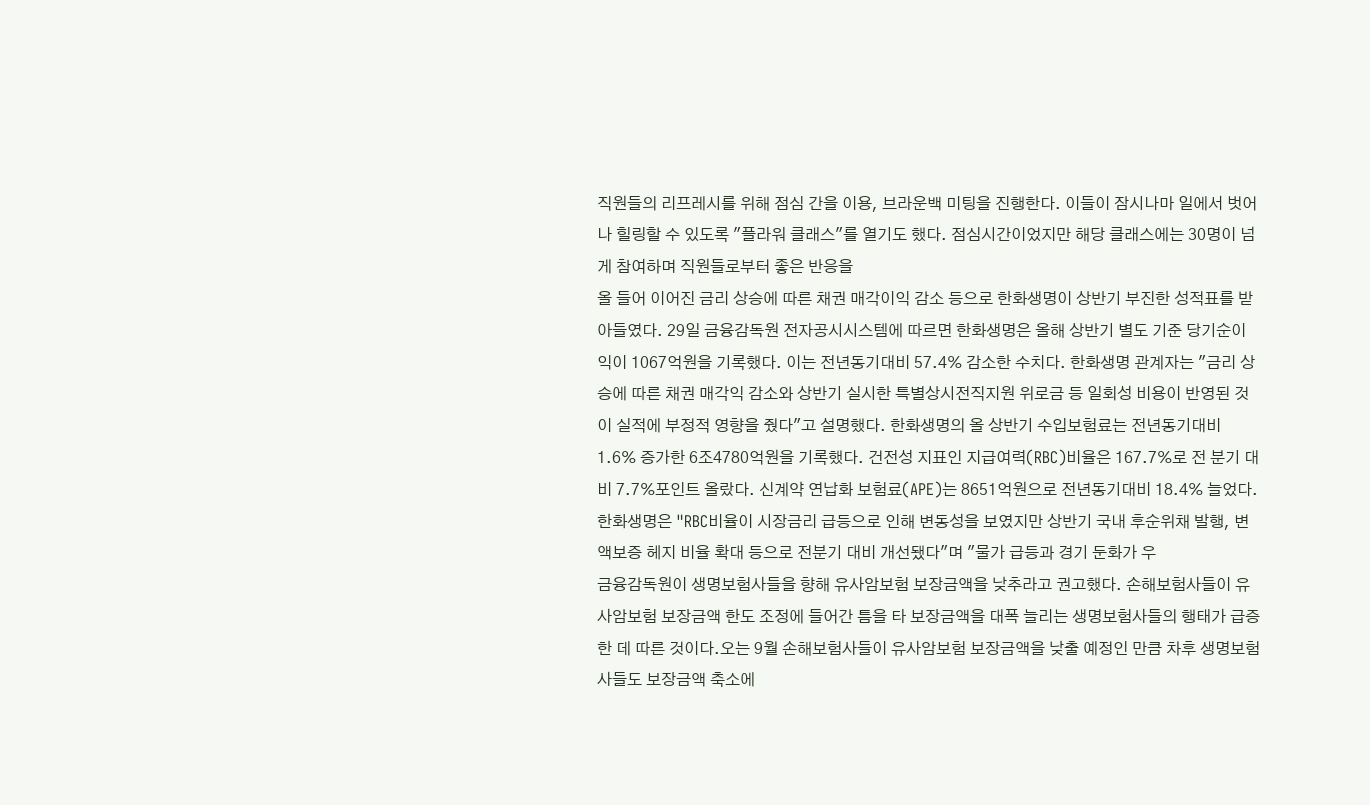직원들의 리프레시를 위해 점심 간을 이용, 브라운백 미팅을 진행한다. 이들이 잠시나마 일에서 벗어나 힐링할 수 있도록 "플라워 클래스"를 열기도 했다. 점심시간이었지만 해당 클래스에는 30명이 넘게 참여하며 직원들로부터 좋은 반응을
올 들어 이어진 금리 상승에 따른 채권 매각이익 감소 등으로 한화생명이 상반기 부진한 성적표를 받아들였다. 29일 금융감독원 전자공시시스템에 따르면 한화생명은 올해 상반기 별도 기준 당기순이익이 1067억원을 기록했다. 이는 전년동기대비 57.4% 감소한 수치다. 한화생명 관계자는 "금리 상승에 따른 채권 매각익 감소와 상반기 실시한 특별상시전직지원 위로금 등 일회성 비용이 반영된 것이 실적에 부정적 영향을 줬다"고 설명했다. 한화생명의 올 상반기 수입보험료는 전년동기대비 1.6% 증가한 6조4780억원을 기록했다. 건전성 지표인 지급여력(RBC)비율은 167.7%로 전 분기 대비 7.7%포인트 올랐다. 신계약 연납화 보험료(APE)는 8651억원으로 전년동기대비 18.4% 늘었다. 한화생명은 "RBC비율이 시장금리 급등으로 인해 변동성을 보였지만 상반기 국내 후순위채 발행, 변액보증 헤지 비율 확대 등으로 전분기 대비 개선됐다"며 "물가 급등과 경기 둔화가 우
금융감독원이 생명보험사들을 향해 유사암보험 보장금액을 낮추라고 권고했다. 손해보험사들이 유사암보험 보장금액 한도 조정에 들어간 틈을 타 보장금액을 대폭 늘리는 생명보험사들의 행태가 급증한 데 따른 것이다.오는 9월 손해보험사들이 유사암보험 보장금액을 낮출 예정인 만큼 차후 생명보험사들도 보장금액 축소에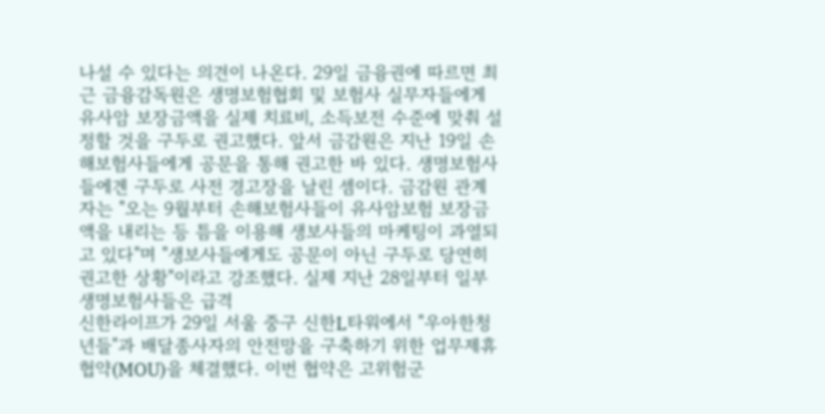나설 수 있다는 의견이 나온다. 29일 금융권에 따르면 최근 금융감독원은 생명보험협회 및 보험사 실무자들에게 유사암 보장금액을 실제 치료비, 소득보전 수준에 맞춰 설정할 것을 구두로 권고했다. 앞서 금감원은 지난 19일 손해보험사들에게 공문을 통해 권고한 바 있다. 생명보험사들에겐 구두로 사전 경고장을 날린 셈이다. 금감원 관계자는 "오는 9월부터 손해보험사들이 유사암보험 보장금액을 내리는 등 틈을 이용해 생보사들의 마케팅이 과열되고 있다"며 "생보사들에게도 공문이 아닌 구두로 당연히 권고한 상황"이라고 강조했다. 실제 지난 28일부터 일부 생명보험사들은 급격
신한라이프가 29일 서울 중구 신한L타워에서 "우아한청년들"과 배달종사자의 안전망을 구축하기 위한 업무제휴협약(MOU)을 체결했다. 이번 협약은 고위험군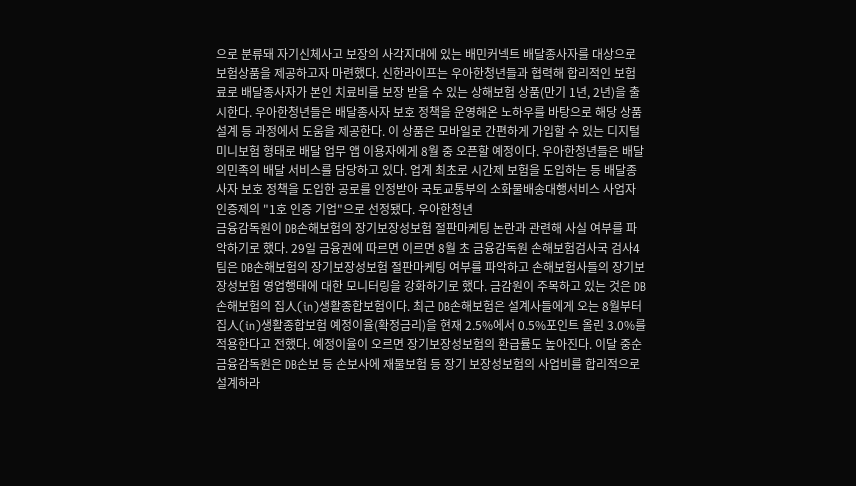으로 분류돼 자기신체사고 보장의 사각지대에 있는 배민커넥트 배달종사자를 대상으로 보험상품을 제공하고자 마련했다. 신한라이프는 우아한청년들과 협력해 합리적인 보험료로 배달종사자가 본인 치료비를 보장 받을 수 있는 상해보험 상품(만기 1년, 2년)을 출시한다. 우아한청년들은 배달종사자 보호 정책을 운영해온 노하우를 바탕으로 해당 상품 설계 등 과정에서 도움을 제공한다. 이 상품은 모바일로 간편하게 가입할 수 있는 디지털 미니보험 형태로 배달 업무 앱 이용자에게 8월 중 오픈할 예정이다. 우아한청년들은 배달의민족의 배달 서비스를 담당하고 있다. 업계 최초로 시간제 보험을 도입하는 등 배달종사자 보호 정책을 도입한 공로를 인정받아 국토교통부의 소화물배송대행서비스 사업자 인증제의 "1호 인증 기업"으로 선정됐다. 우아한청년
금융감독원이 DB손해보험의 장기보장성보험 절판마케팅 논란과 관련해 사실 여부를 파악하기로 했다. 29일 금융권에 따르면 이르면 8월 초 금융감독원 손해보험검사국 검사4팀은 DB손해보험의 장기보장성보험 절판마케팅 여부를 파악하고 손해보험사들의 장기보장성보험 영업행태에 대한 모니터링을 강화하기로 했다. 금감원이 주목하고 있는 것은 DB손해보험의 집人(in)생활종합보험이다. 최근 DB손해보험은 설계사들에게 오는 8월부터 집人(in)생활종합보험 예정이율(확정금리)을 현재 2.5%에서 0.5%포인트 올린 3.0%를 적용한다고 전했다. 예정이율이 오르면 장기보장성보험의 환급률도 높아진다. 이달 중순 금융감독원은 DB손보 등 손보사에 재물보험 등 장기 보장성보험의 사업비를 합리적으로 설계하라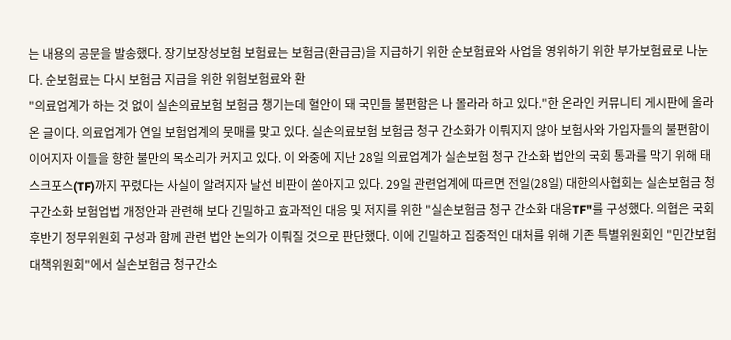는 내용의 공문을 발송했다. 장기보장성보험 보험료는 보험금(환급금)을 지급하기 위한 순보험료와 사업을 영위하기 위한 부가보험료로 나눈다. 순보험료는 다시 보험금 지급을 위한 위험보험료와 환
"의료업계가 하는 것 없이 실손의료보험 보험금 챙기는데 혈안이 돼 국민들 불편함은 나 몰라라 하고 있다."한 온라인 커뮤니티 게시판에 올라온 글이다. 의료업계가 연일 보험업계의 뭇매를 맞고 있다. 실손의료보험 보험금 청구 간소화가 이뤄지지 않아 보험사와 가입자들의 불편함이 이어지자 이들을 향한 불만의 목소리가 커지고 있다. 이 와중에 지난 28일 의료업계가 실손보험 청구 간소화 법안의 국회 통과를 막기 위해 태스크포스(TF)까지 꾸렸다는 사실이 알려지자 날선 비판이 쏟아지고 있다. 29일 관련업계에 따르면 전일(28일) 대한의사협회는 실손보험금 청구간소화 보험업법 개정안과 관련해 보다 긴밀하고 효과적인 대응 및 저지를 위한 "실손보험금 청구 간소화 대응TF"를 구성했다. 의협은 국회 후반기 정무위원회 구성과 함께 관련 법안 논의가 이뤄질 것으로 판단했다. 이에 긴밀하고 집중적인 대처를 위해 기존 특별위원회인 "민간보험대책위원회"에서 실손보험금 청구간소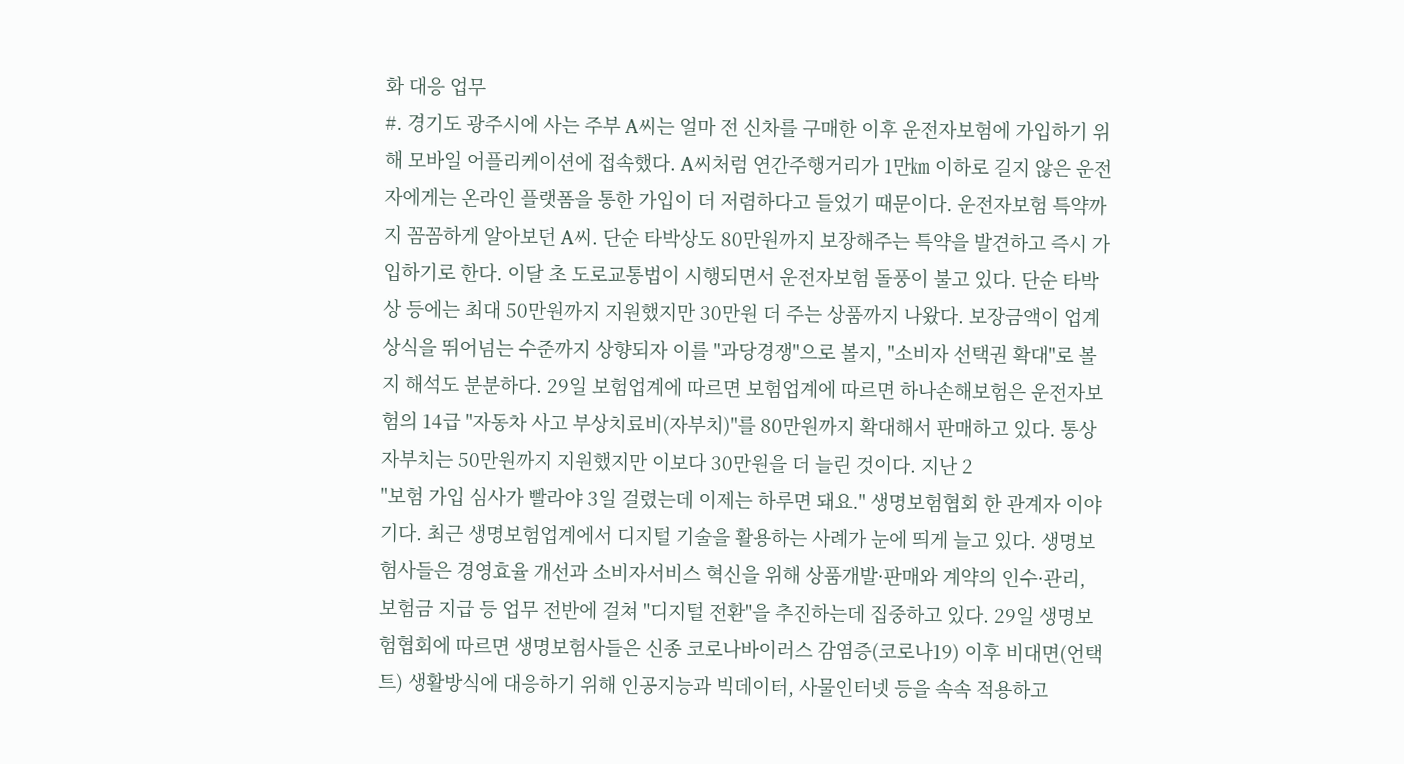화 대응 업무
#. 경기도 광주시에 사는 주부 A씨는 얼마 전 신차를 구매한 이후 운전자보험에 가입하기 위해 모바일 어플리케이션에 접속했다. A씨처럼 연간주행거리가 1만㎞ 이하로 길지 않은 운전자에게는 온라인 플랫폼을 통한 가입이 더 저렴하다고 들었기 때문이다. 운전자보험 특약까지 꼼꼼하게 알아보던 A씨. 단순 타박상도 80만원까지 보장해주는 특약을 발견하고 즉시 가입하기로 한다. 이달 초 도로교통법이 시행되면서 운전자보험 돌풍이 불고 있다. 단순 타박상 등에는 최대 50만원까지 지원했지만 30만원 더 주는 상품까지 나왔다. 보장금액이 업계 상식을 뛰어넘는 수준까지 상향되자 이를 "과당경쟁"으로 볼지, "소비자 선택권 확대"로 볼지 해석도 분분하다. 29일 보험업계에 따르면 보험업계에 따르면 하나손해보험은 운전자보험의 14급 "자동차 사고 부상치료비(자부치)"를 80만원까지 확대해서 판매하고 있다. 통상 자부치는 50만원까지 지원했지만 이보다 30만원을 더 늘린 것이다. 지난 2
"보험 가입 심사가 빨라야 3일 걸렸는데 이제는 하루면 돼요." 생명보험협회 한 관계자 이야기다. 최근 생명보험업계에서 디지털 기술을 활용하는 사례가 눈에 띄게 늘고 있다. 생명보험사들은 경영효율 개선과 소비자서비스 혁신을 위해 상품개발·판매와 계약의 인수·관리, 보험금 지급 등 업무 전반에 걸쳐 "디지털 전환"을 추진하는데 집중하고 있다. 29일 생명보험협회에 따르면 생명보험사들은 신종 코로나바이러스 감염증(코로나19) 이후 비대면(언택트) 생활방식에 대응하기 위해 인공지능과 빅데이터, 사물인터넷 등을 속속 적용하고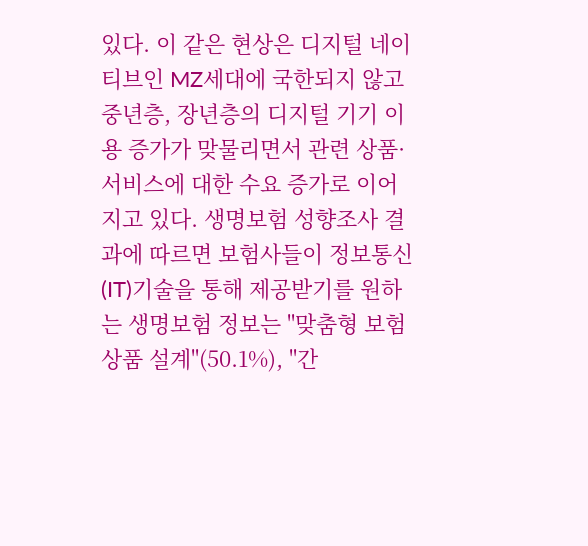있다. 이 같은 현상은 디지털 네이티브인 MZ세대에 국한되지 않고 중년층, 장년층의 디지털 기기 이용 증가가 맞물리면서 관련 상품·서비스에 대한 수요 증가로 이어지고 있다. 생명보험 성향조사 결과에 따르면 보험사들이 정보통신(IT)기술을 통해 제공받기를 원하는 생명보험 정보는 "맞춤형 보험상품 설계"(50.1%), "간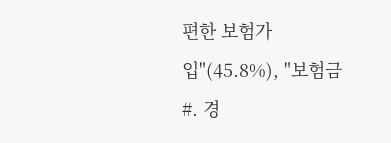편한 보험가입"(45.8%), "보험금
#. 경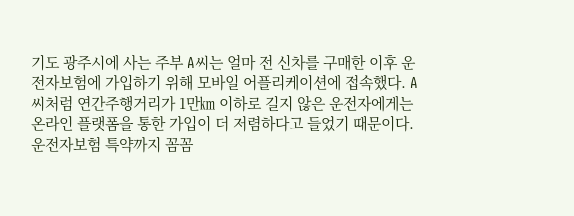기도 광주시에 사는 주부 A씨는 얼마 전 신차를 구매한 이후 운전자보험에 가입하기 위해 모바일 어플리케이션에 접속했다. A씨처럼 연간주행거리가 1만㎞ 이하로 길지 않은 운전자에게는 온라인 플랫폼을 통한 가입이 더 저렴하다고 들었기 때문이다. 운전자보험 특약까지 꼼꼼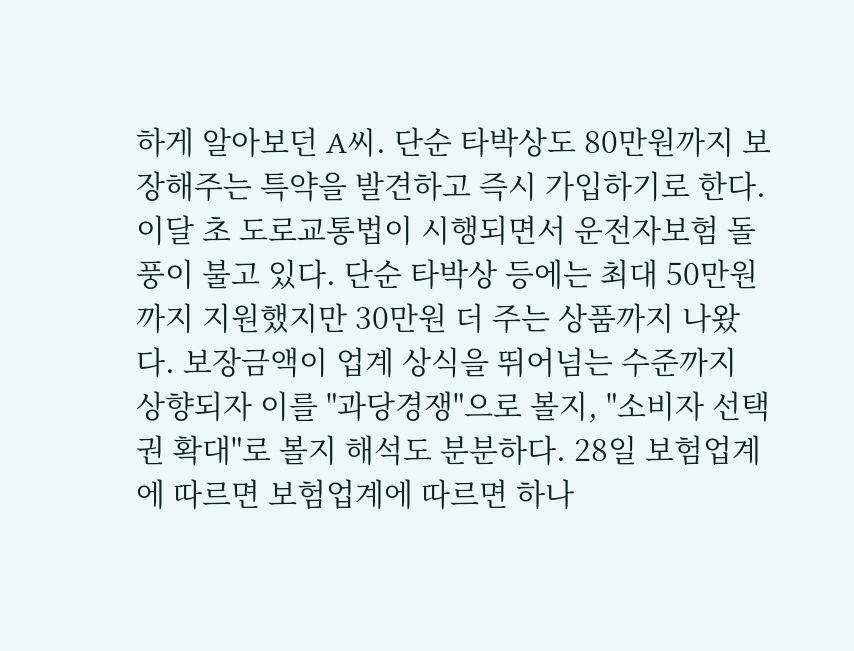하게 알아보던 A씨. 단순 타박상도 80만원까지 보장해주는 특약을 발견하고 즉시 가입하기로 한다. 이달 초 도로교통법이 시행되면서 운전자보험 돌풍이 불고 있다. 단순 타박상 등에는 최대 50만원까지 지원했지만 30만원 더 주는 상품까지 나왔다. 보장금액이 업계 상식을 뛰어넘는 수준까지 상향되자 이를 "과당경쟁"으로 볼지, "소비자 선택권 확대"로 볼지 해석도 분분하다. 28일 보험업계에 따르면 보험업계에 따르면 하나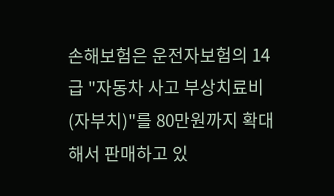손해보험은 운전자보험의 14급 "자동차 사고 부상치료비(자부치)"를 80만원까지 확대해서 판매하고 있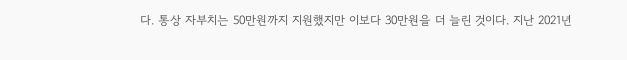다. 통상 자부치는 50만원까지 지원했지만 이보다 30만원을 더 늘린 것이다. 지난 2021년